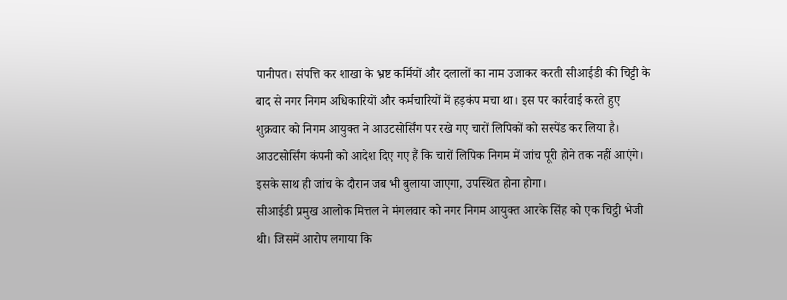पानीपत। संपत्ति कर शाखा के भ्रष्ट कर्मियों और दलालों का नाम उजाकर करती सीआईडी की चिट्टी के बाद से नगर निगम अधिकारियों और कर्मचारियों में हड़कंप मचा था। इस पर कार्रवाई करते हुए शुक्रवार को निगम आयुक्त ने आउटसोर्सिंग पर रखे गए चारों लिपिकों को सस्पेंड कर लिया है। आउटसोर्सिंग कंपनी को आदेश दिए गए हैं कि चारों लिपिक निगम में जांच पूरी होने तक नहीं आएंगे। इसके साथ ही जांच के दौरान जब भी बुलाया जाएगा, उपस्थित होना होगा।
सीआईडी प्रमुख आलोक मित्तल ने मंगलवार को नगर निगम आयुक्त आरके सिंह को एक चिट्ठी भेजी थी। जिसमें आरोप लगाया कि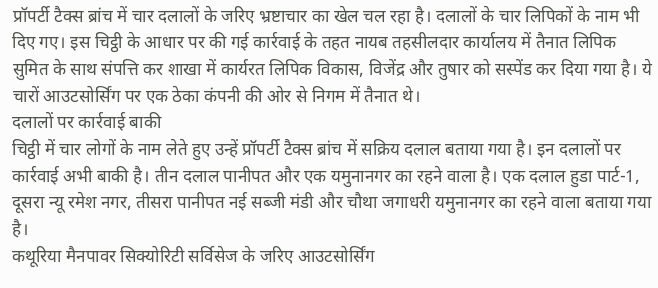प्रॉपर्टी टैक्स ब्रांच में चार दलालों के जरिए भ्रष्टाचार का खेल चल रहा है। दलालों के चार लिपिकों के नाम भी दिए गए। इस चिट्ठी के आधार पर की गई कार्रवाई के तहत नायब तहसीलदार कार्यालय में तैनात लिपिक सुमित के साथ संपत्ति कर शाखा में कार्यरत लिपिक विकास, विजेंद्र और तुषार को सस्पेंड कर दिया गया है। ये चारों आउटसोर्सिंग पर एक ठेका कंपनी की ओर से निगम में तैनात थे।
दलालों पर कार्रवाई बाकी
चिट्ठी में चार लोगों के नाम लेते हुए उन्हें प्रॉपर्टी टैक्स ब्रांच में सक्रिय दलाल बताया गया है। इन दलालों पर कार्रवाई अभी बाकी है। तीन दलाल पानीपत और एक यमुनानगर का रहने वाला है। एक दलाल हुडा पार्ट-1, दूसरा न्यू रमेश नगर, तीसरा पानीपत नई सब्जी मंडी और चौथा जगाधरी यमुनानगर का रहने वाला बताया गया है।
कथूरिया मैनपावर सिक्योरिटी सर्विसेज के जरिए आउटसोर्सिंग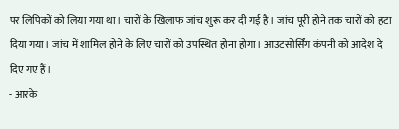पर लिपिकों को लिया गया था। चारों के खिलाफ जांच शुरू कर दी गई है। जांच पूरी होने तक चारों को हटा दिया गया। जांच में शामिल होने के लिए चारों को उपस्थित होना होगा। आउटसोर्सिंग कंपनी को आदेश दे दिए गए हैं।
- आरके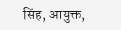सिंह, आयुक्त,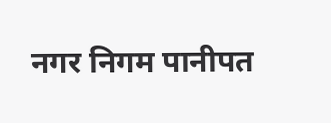नगर निगम पानीपत